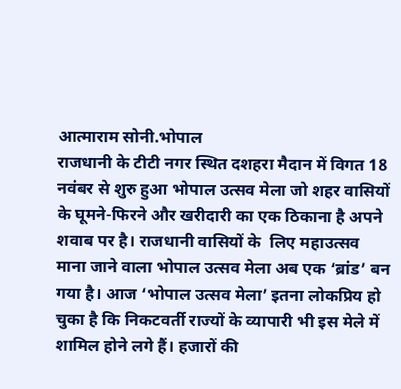आत्माराम सोनी.भोपाल
राजधानी के टीटी नगर स्थित दशहरा मैदान में विगत 18 नवंबर से शुरु हुआ भोपाल उत्सव मेला जो शहर वासियों के घूमने-फिरने और खरीदारी का एक ठिकाना है अपने शवाब पर है। राजधानी वासियों के  लिए महाउत्सव माना जाने वाला भोपाल उत्सव मेला अब एक ‘ब्रांड’ बन गया है। आज ‘भोपाल उत्सव मेला’ इतना लोकप्रिय हो चुका है कि निकटवर्ती राज्यों के व्यापारी भी इस मेले में शामिल होने लगे हैं। हजारों की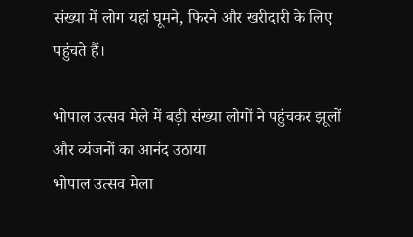संख्या में लोग यहां घूमने, फिरने और खरीदारी के लिए पहुंचते हैं।

भोपाल उत्सव मेले में बड़ी संख्या लोगों ने पहुंचकर झूलों और व्यंजनों का आनंद उठाया
भोपाल उत्सव मेला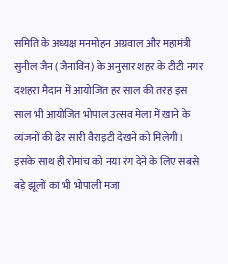समिति के अध्यक्ष मनमोहन अग्रवाल और महामंत्री सुनील जैन (जैनाविन) के अनुसार शहर के टीटी नगर दशहरा मैदान में आयोजित हर साल की तरह इस साल भी आयोजित भोपाल उत्सव मेला में खाने के व्यंजनों की ढेर सारी वैराइटी देखने को मिलेगी। इसके साथ ही रोमांच को नया रंग देने के लिए सबसे बड़े झूलों का भी भोपाली मजा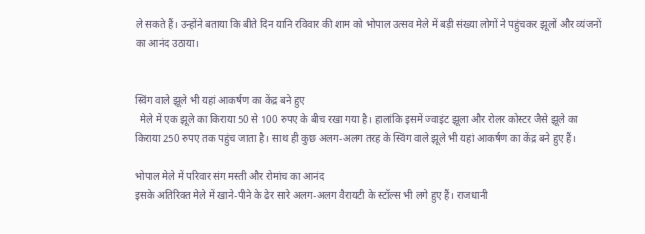ले सकते हैं। उन्होंने बताया कि बीते दिन यानि रविवार की शाम को भोपाल उत्सव मेले में बड़ी संख्या लोगों ने पहुंचकर झूलों और व्यंजनों का आनंद उठाया।


स्विंग वाले झूले भी यहां आकर्षण का केंद्र बने हुए
  मेले में एक झूले का किराया 50 से 100 रुपए के बीच रखा गया है। हालांकि इसमें ज्वाइंट झूला और रोलर कोस्टर जैसे झूले का किराया 250 रुपए तक पहुंच जाता है। साथ ही कुछ अलग-अलग तरह के स्विंग वाले झूले भी यहां आकर्षण का केंद्र बने हुए हैं।

भोपाल मेले में परिवार संग मस्ती और रोमांच का आनंद
इसके अतिरिक्त मेले में खाने-पीने के ढेर सारे अलग-अलग वैरायटी के स्टॉल्स भी लगे हुए हैं। राजधानी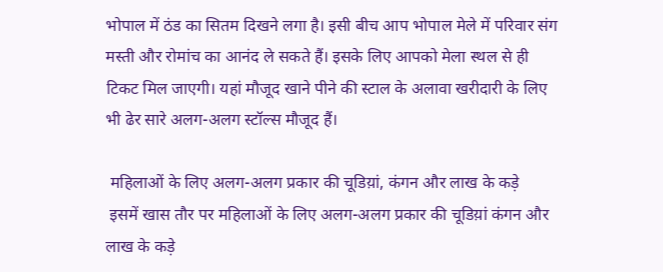भोपाल में ठंड का सितम दिखने लगा है। इसी बीच आप भोपाल मेले में परिवार संग मस्ती और रोमांच का आनंद ले सकते हैं। इसके लिए आपको मेला स्थल से ही टिकट मिल जाएगी। यहां मौजूद खाने पीने की स्टाल के अलावा खरीदारी के लिए भी ढेर सारे अलग-अलग स्टॉल्स मौजूद हैं।

 महिलाओं के लिए अलग-अलग प्रकार की चूडिय़ां, कंगन और लाख के कड़े
 इसमें खास तौर पर महिलाओं के लिए अलग-अलग प्रकार की चूडिय़ां कंगन और लाख के कड़े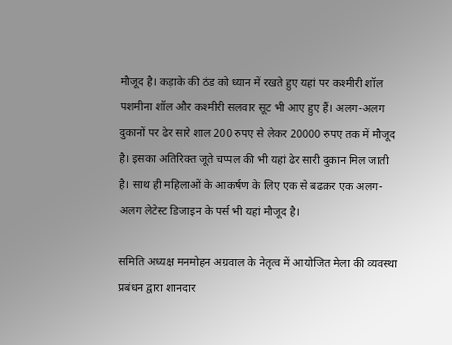मौजूद है। कड़ाके की ठंड को ध्यान में रखते हुए यहां पर कश्मीरी शॉल पशमीना शॉल और कश्मीरी सलवार सूट भी आए हुए हैं। अलग-अलग दुकानों पर ढेर सारे शाल 200 रुपए से लेकर 20000 रुपए तक में मौजूद है। इसका अतिरिक्त जूते चप्पल की भी यहां ढेर सारी दुकान मिल जाती है। साथ ही महिलाओं के आकर्षण के लिए एक से बढक़र एक अलग-अलग लेटेस्ट डिजाइन के पर्स भी यहां मौजूद है।

समिति अध्यक्ष मनमोहन अग्रवाल के नेतृत्व में आयोजित मेला की व्यवस्था प्रबंधन द्वारा शानदार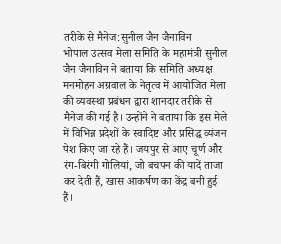तरीके से मैनेज:सुनील जैन जैनाविन
भोपाल उत्सव मेला समिति के महामंत्री सुनील जैन जैनाविन ने बताया कि समिति अध्यक्ष मनमोहन अग्रवाल के नेतृत्व में आयोजित मेला की व्यवस्था प्रबंधन द्वारा शानदार तरीके से मैनेज की गई है। उन्होंने ने बताया कि इस मेले में विभिन्न प्रदेशों के स्वादिष्ट और प्रसिद्ध व्यंजन पेश किए जा रहे हैं। जयपुर से आए चूर्ण और रंग-बिरंगी गोलियां, जो बचपन की यादें ताजा कर देती हैं, खास आकर्षण का केंद्र बनी हुई हैं।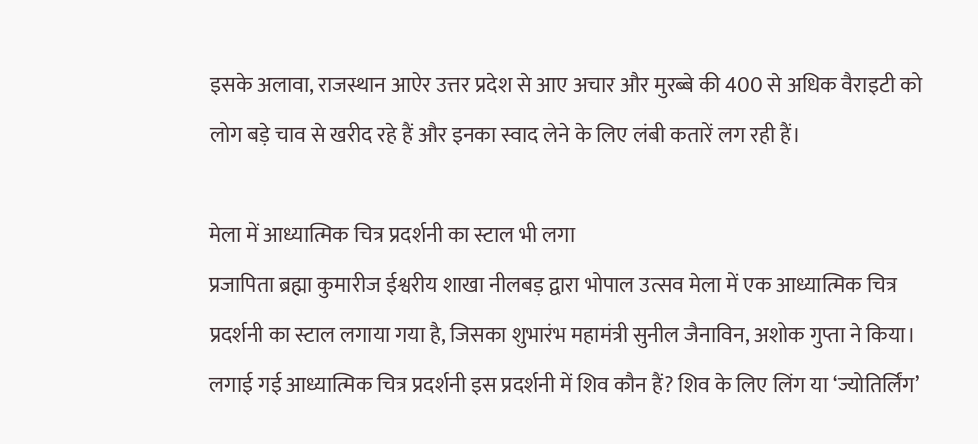इसके अलावा, राजस्थान आऐर उत्तर प्रदेश से आए अचार और मुरब्बे की 400 से अधिक वैराइटी को लोग बड़े चाव से खरीद रहे हैं और इनका स्वाद लेने के लिए लंबी कतारें लग रही हैं।

मेला में आध्यात्मिक चित्र प्रदर्शनी का स्टाल भी लगा
प्रजापिता ब्रह्मा कुमारीज ईश्वरीय शाखा नीलबड़ द्वारा भोपाल उत्सव मेला में एक आध्यात्मिक चित्र प्रदर्शनी का स्टाल लगाया गया है, जिसका शुभारंभ महामंत्री सुनील जैनाविन, अशोक गुप्ता ने किया। लगाई गई आध्यात्मिक चित्र प्रदर्शनी इस प्रदर्शनी में शिव कौन हैं? शिव के लिए लिंग या ‘ज्योतिर्लिंग’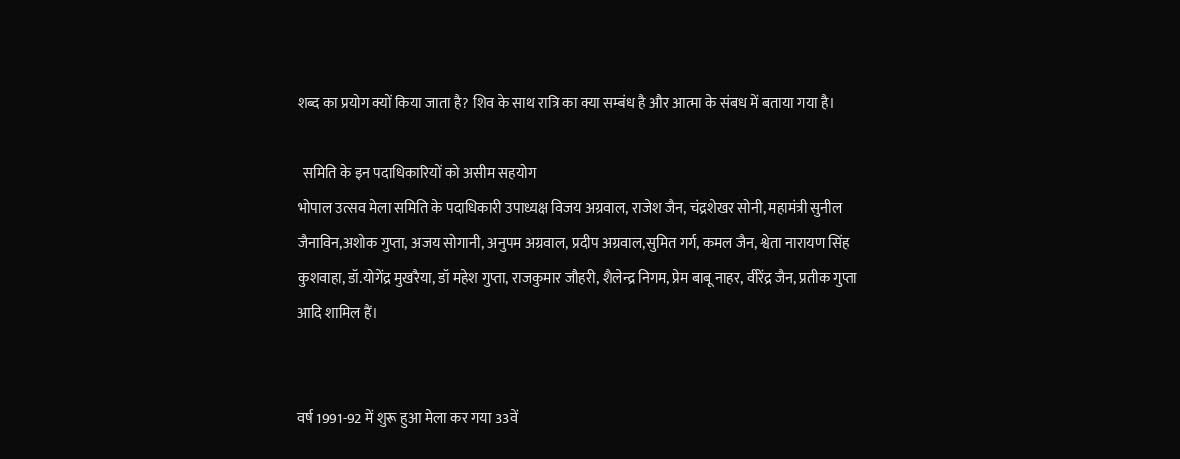शब्द का प्रयोग क्यों किया जाता है? शिव के साथ रात्रि का क्या सम्बंध है और आत्मा के संबध में बताया गया है।

  समिति के इन पदाधिकारियों को असीम सहयोग
भोपाल उत्सव मेला समिति के पदाधिकारी उपाध्यक्ष विजय अग्रवाल, राजेश जैन, चंद्रशेखर सोनी, महामंत्री सुनील जैनाविन,अशोक गुप्ता, अजय सोगानी, अनुपम अग्रवाल, प्रदीप अग्रवाल,सुमित गर्ग, कमल जैन, श्वेता नारायण सिंह कुशवाहा, डॉ.योगेंद्र मुखरैया, डॉ महेश गुप्ता, राजकुमार जौहरी, शैलेन्द्र निगम, प्रेम बाबू नाहर, वीरेंद्र जैन, प्रतीक गुप्ता आदि शामिल हैं।


वर्ष 1991-92 में शुरू हुआ मेला कर गया 33वें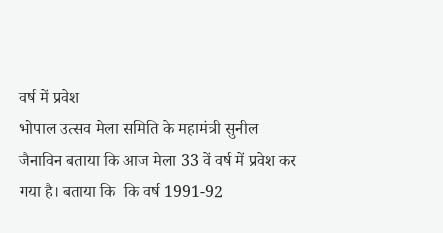वर्ष में प्रवेश
भोपाल उत्सव मेला समिति के महामंत्री सुनील जैनाविन बताया कि आज मेला 33 वें वर्ष में प्रवेश कर गया है। बताया कि  कि वर्ष 1991-92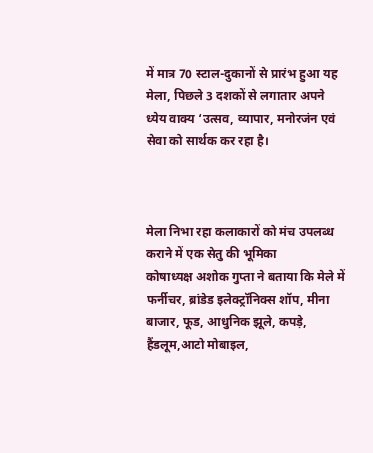में मात्र 70 स्टाल-दुकानों से प्रारंभ हुआ यह मेला, पिछले 3 दशकों से लगातार अपने ध्येय वाक्य ‘उत्सव, व्यापार, मनोरजंन एवं सेवा को सार्थक कर रहा है।



मेला निभा रहा कलाकारों को मंच उपलब्ध कराने में एक सेतु की भूमिका
कोषाध्यक्ष अशोक गुप्ता ने बताया कि मेले में फर्नीचर, ब्रांडेड इलेक्ट्रॉनिक्स शॉप, मीना बाजार, फूड, आधुनिक झूले, कपड़े, हैंडलूम,आटो मोबाइल,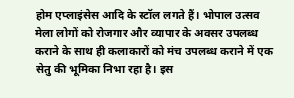होम एप्लाइंसेस आदि के स्टॉल लगते हैं। भोपाल उत्सव मेला लोगों को रोजगार और व्यापार के अवसर उपलब्ध कराने के साथ ही कलाकारों को मंच उपलब्ध कराने में एक सेतु की भूमिका निभा रहा है। इस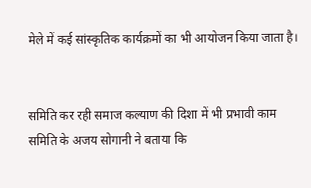मेले में कई सांस्कृतिक कार्यक्रमों का भी आयोजन किया जाता है।


समिति कर रही समाज कल्याण की दिशा में भी प्रभावी काम
समिति के अजय सोगानी ने बताया कि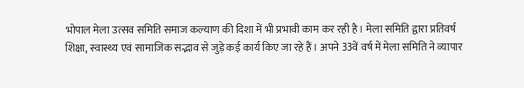भोपाल मेला उत्सव समिति समाज कल्याण की दिशा में भी प्रभावी काम कर रही है। मेला समिति द्वारा प्रतिवर्ष शिक्षा, स्वास्थ्य एवं सामाजिक सद्भाव से जुड़े कई कार्य किए जा रहे हैं। अपने 33वें वर्ष में मेला समिति ने व्यापार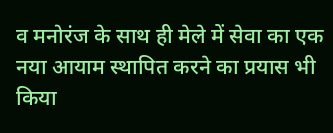व मनोरंज के साथ ही मेले में सेवा का एक नया आयाम स्थापित करने का प्रयास भी किया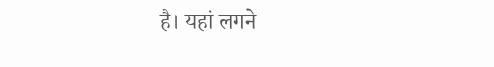है। यहां लगने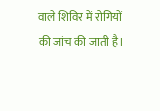वाले शिविर में रोगियों की जांच की जाती है।